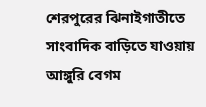শেরপুরের ঝিনাইগাতীতে সাংবাদিক বাড়িতে যাওয়ায় আঙ্গুরি বেগম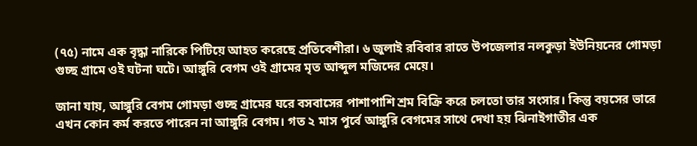(৭৫) নামে এক বৃদ্ধা নারিকে পিটিয়ে আহত করেছে প্রতিবেশীরা। ৬ জুলাই রবিবার রাতে উপজেলার নলকুড়া ইউনিয়নের গোমড়া গুচ্ছ গ্রামে ওই ঘটনা ঘটে। আঙ্গুরি বেগম ওই গ্রামের মৃত আব্দুল মজিদের মেয়ে।

জানা যায়, আঙ্গুরি বেগম গোমড়া গুচ্ছ গ্রামের ঘরে বসবাসের পাশাপাশি শ্রম বিক্রি করে চলতো তার সংসার। কিন্তু বয়সের ভারে এখন কোন কর্ম করতে পারেন না আঙ্গুরি বেগম। গত ২ মাস পুর্বে আঙ্গুরি বেগমের সাথে দেখা হয় ঝিনাইগাতীর এক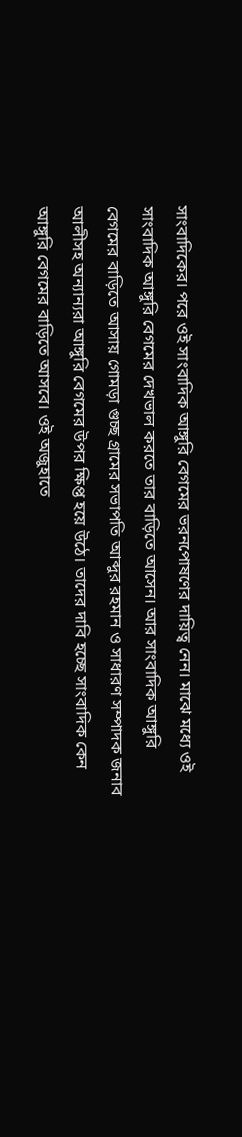সাংবাদিকের। পরে ওই সাংবাদিক আঙ্গুরি বেগমের ভরনপোষণের দায়িত্ব নেন। মাঝে মধ্যে ওই সাংবাদিক আঙ্গুরি বেগমের দেখভাল করতে তার বাড়িতে আসেন। আর সাংবাদিক আঙ্গুরি বেগমের বাড়িতে আসায় গোমড়া গুচ্ছ গ্রামের সভাপতি আব্দুর রহমান ও সাধারণ সম্পাদক জনাব আলীসহ অন্যান্যরা আঙ্গুরি বেগমের উপর ক্ষিপ্ত হয়ে উঠে। তাদের দাবি হচ্ছে সাংবাদিক কেন আঙ্গুরি বেগমের বাড়িতে আসবে। ওই অজুহাতে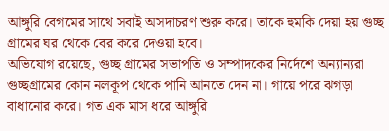আঙ্গুরি বেগমের সাথে সবাই অসদাচরণ শুরু করে। তাকে হুমকি দেয়া হয় গুচ্ছ গ্রামের ঘর থেকে বের করে দেওয়া হবে।
অভিযোগ রয়েছে, গুচ্ছ গ্রামের সভাপতি ও সম্পাদকের নির্দেশে অন্যান্যরা গুচ্ছগ্রামের কোন নলকূপ থেকে পানি আনতে দেন না। গায়ে পরে ঝগড়া বাধানোর করে। গত এক মাস ধরে আঙ্গুরি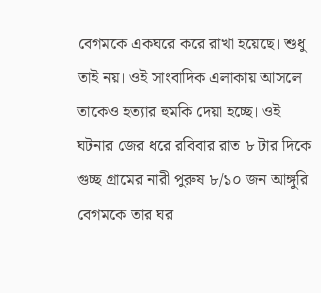বেগমকে একঘরে করে রাখা হয়েছে। শুধু তাই নয়। ওই সাংবাদিক এলাকায় আসলে তাকেও হত্যার হুমকি দেয়া হচ্ছে। ওই ঘটনার জের ধরে রবিবার রাত ৮ টার দিকে গুচ্ছ গ্রামের নারী পুরুষ ৮/১০ জন আঙ্গুরি বেগমকে তার ঘর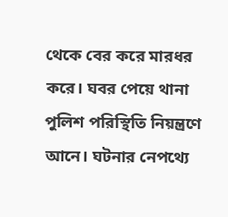থেকে বের করে মারধর করে। ঘবর পেয়ে থানা পুলিশ পরিস্থিতি নিয়ন্ত্রণে আনে। ঘটনার নেপথ্যে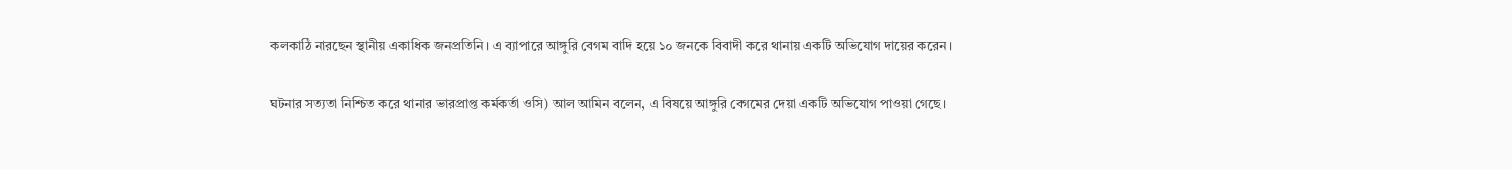কলকাঠি নারছেন স্থানীয় একাধিক জনপ্রতিনি। এ ব্যাপারে আঙ্গুরি বেগম বাদি হয়ে ১০ জনকে বিবাদী করে থানায় একটি অভিযোগ দায়ের করেন।

ঘটনার সত্যতা নিশ্চিত করে থানার ভারপ্রাপ্ত কর্মকর্তা ওসি) আল আমিন বলেন, এ বিষয়ে আঙ্গুরি বেগমের দেয়া একটি অভিযোগ পাওয়া গেছে।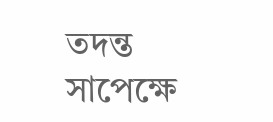তদন্ত সাপেক্ষে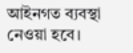আইনগত ব্যবস্থা নেওয়া হবে।